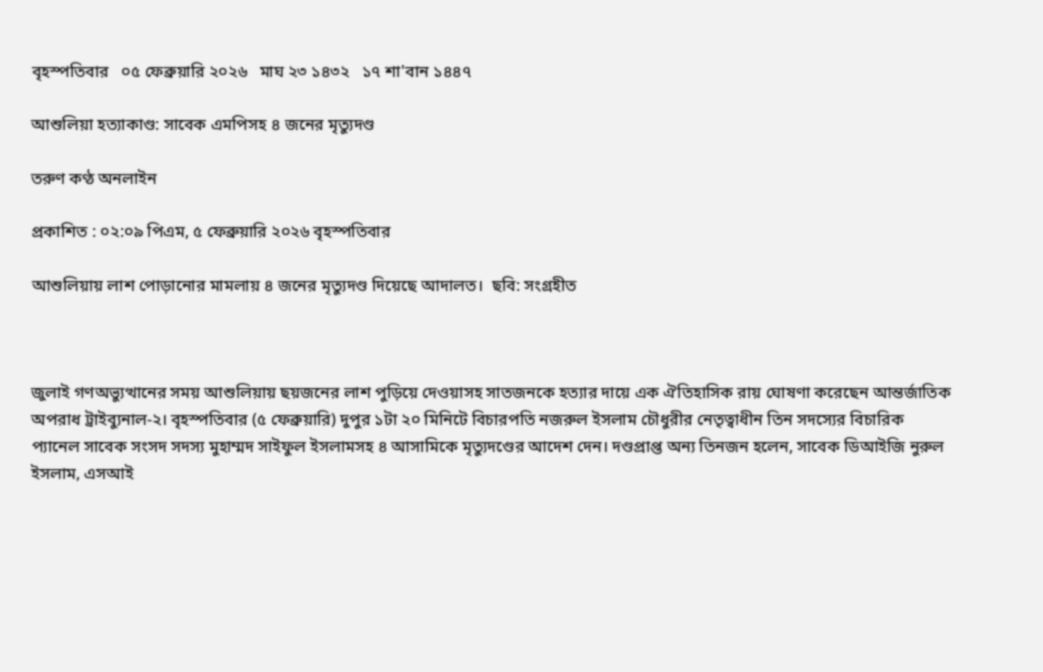বৃহস্পতিবার   ০৫ ফেব্রুয়ারি ২০২৬   মাঘ ২৩ ১৪৩২   ১৭ শা'বান ১৪৪৭

আশুলিয়া হত্যাকাণ্ড: সাবেক এমপিসহ ৪ জনের মৃত্যুদণ্ড

তরুণ কণ্ঠ অনলাইন

প্রকাশিত : ০২:০৯ পিএম, ৫ ফেব্রুয়ারি ২০২৬ বৃহস্পতিবার

আশুলিয়ায় লাশ পোড়ানোর মামলায় ৪ জনের মৃত্যুদণ্ড দিয়েছে আদালত।  ছবি: সংগ্রহীত



জুলাই গণঅভ্যুত্থানের সময় আশুলিয়ায় ছয়জনের লাশ পুড়িয়ে দেওয়াসহ সাতজনকে হত্যার দায়ে এক ঐতিহাসিক রায় ঘোষণা করেছেন আন্তর্জাতিক অপরাধ ট্রাইব্যুনাল-২। বৃহস্পতিবার (৫ ফেব্রুয়ারি) দুপুর ১টা ২০ মিনিটে বিচারপতি নজরুল ইসলাম চৌধুরীর নেতৃত্বাধীন তিন সদস্যের বিচারিক প্যানেল সাবেক সংসদ সদস্য মুহাম্মদ সাইফুল ইসলামসহ ৪ আসামিকে মৃত্যুদণ্ডের আদেশ দেন। দণ্ডপ্রাপ্ত অন্য তিনজন হলেন, সাবেক ডিআইজি নুরুল ইসলাম, এসআই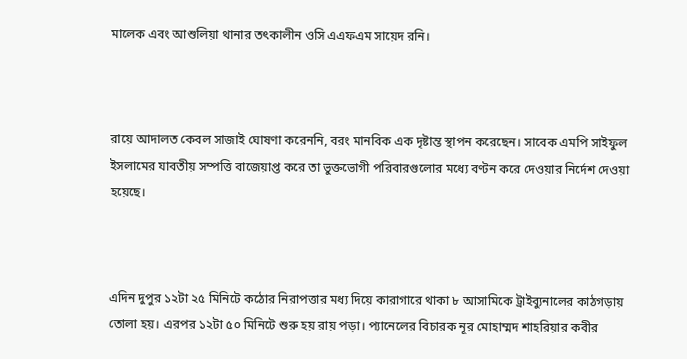মালেক এবং আশুলিয়া থানার তৎকালীন ওসি এএফএম সায়েদ রনি।



রায়ে আদালত কেবল সাজাই ঘোষণা করেননি, বরং মানবিক এক দৃষ্টান্ত স্থাপন করেছেন। সাবেক এমপি সাইফুল ইসলামের যাবতীয় সম্পত্তি বাজেয়াপ্ত করে তা ভুক্তভোগী পরিবারগুলোর মধ্যে বণ্টন করে দেওয়ার নির্দেশ দেওয়া হয়েছে।



এদিন দুপুর ১২টা ২৫ মিনিটে কঠোর নিরাপত্তার মধ্য দিয়ে কারাগারে থাকা ৮ আসামিকে ট্রাইব্যুনালের কাঠগড়ায় তোলা হয়। এরপর ১২টা ৫০ মিনিটে শুরু হয় রায় পড়া। প্যানেলের বিচারক নূর মোহাম্মদ শাহরিয়ার কবীর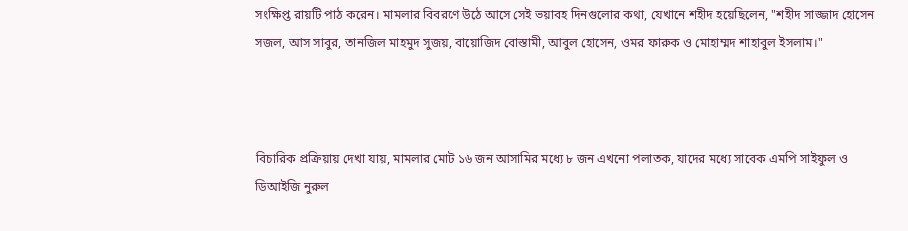সংক্ষিপ্ত রায়টি পাঠ করেন। মামলার বিবরণে উঠে আসে সেই ভয়াবহ দিনগুলোর কথা, যেখানে শহীদ হয়েছিলেন, "শহীদ সাজ্জাদ হোসেন সজল, আস সাবুর, তানজিল মাহমুদ সুজয়, বায়োজিদ বোস্তামী, আবুল হোসেন, ওমর ফারুক ও মোহাম্মদ শাহাবুল ইসলাম।"



বিচারিক প্রক্রিয়ায় দেখা যায়, মামলার মোট ১৬ জন আসামির মধ্যে ৮ জন এখনো পলাতক, যাদের মধ্যে সাবেক এমপি সাইফুল ও ডিআইজি নুরুল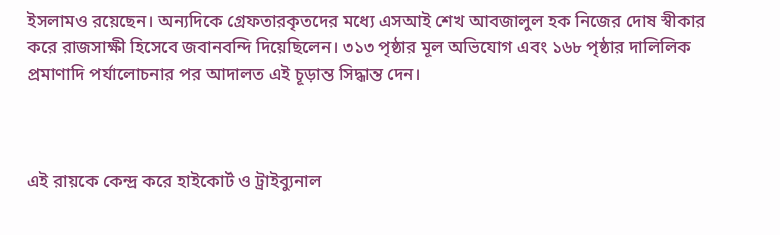ইসলামও রয়েছেন। অন্যদিকে গ্রেফতারকৃতদের মধ্যে এসআই শেখ আবজালুল হক নিজের দোষ স্বীকার করে রাজসাক্ষী হিসেবে জবানবন্দি দিয়েছিলেন। ৩১৩ পৃষ্ঠার মূল অভিযোগ এবং ১৬৮ পৃষ্ঠার দালিলিক প্রমাণাদি পর্যালোচনার পর আদালত এই চূড়ান্ত সিদ্ধান্ত দেন।



এই রায়কে কেন্দ্র করে হাইকোর্ট ও ট্রাইব্যুনাল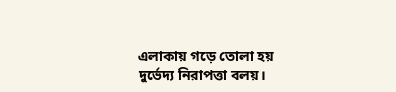এলাকায় গড়ে তোলা হয় দুর্ভেদ্য নিরাপত্তা বলয়।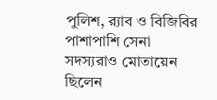পুলিশ, র‍্যাব ও বিজিবির পাশাপাশি সেনা সদস্যরাও মোতায়েন ছিলেন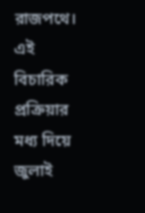রাজপথে। এই বিচারিক প্রক্রিয়ার মধ্য দিয়ে জুলাই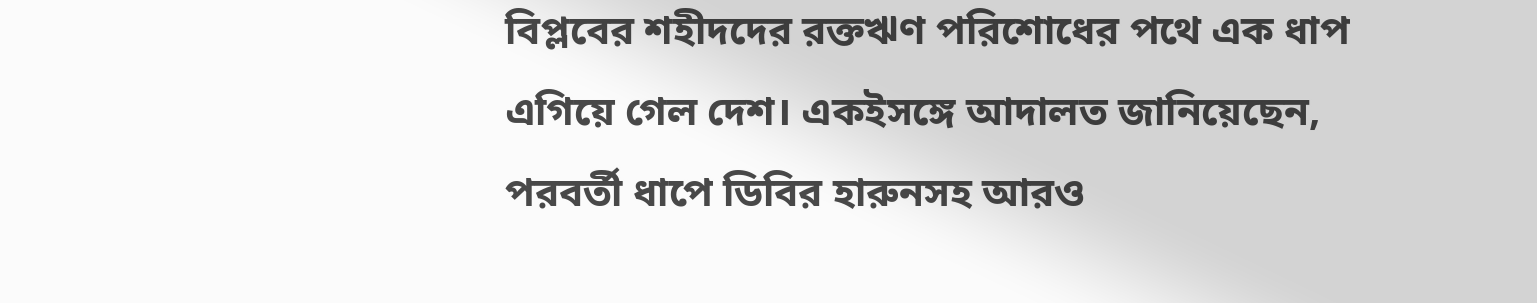বিপ্লবের শহীদদের রক্তঋণ পরিশোধের পথে এক ধাপ এগিয়ে গেল দেশ। একইসঙ্গে আদালত জানিয়েছেন, পরবর্তী ধাপে ডিবির হারুনসহ আরও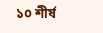১০ শীর্ষ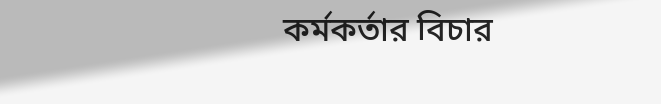কর্মকর্তার বিচার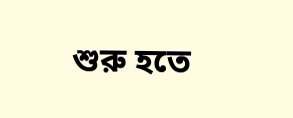শুরু হতে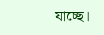যাচ্ছে।